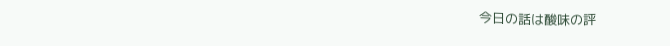今日の話は酸味の評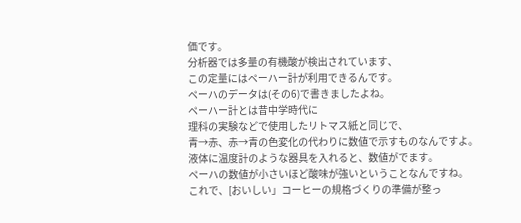価です。
分析器では多量の有機酸が検出されています、
この定量にはペーハー計が利用できるんです。
ペーハのデータは(その6)で書きましたよね。
ペーハー計とは昔中学時代に
理科の実験などで使用したリトマス紙と同じで、
青→赤、赤→青の色変化の代わりに数値で示すものなんですよ。
液体に温度計のような器具を入れると、数値がでます。
ペーハの数値が小さいほど酸味が強いということなんですね。
これで、[おいしい」コーヒーの規格づくりの準備が整っ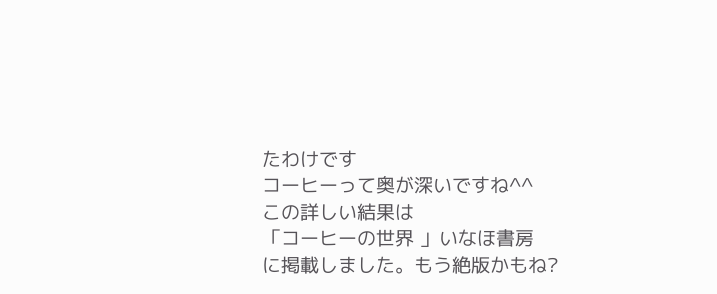たわけです
コーヒーって奥が深いですね^^
この詳しい結果は
「コーヒーの世界 」いなほ書房
に掲載しました。もう絶版かもね?